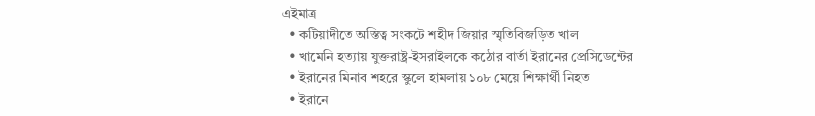এইমাত্র
  • কটিয়াদীতে অস্তিত্ব সংকটে শহীদ জিয়ার স্মৃতিবিজড়িত খাল
  • খামেনি হত্যায় যুক্তরাষ্ট্র-ইসরাইলকে কঠোর বার্তা ইরানের প্রেসিডেন্টের
  • ইরানের মিনাব শহরে স্কুলে হামলায় ১০৮ মেয়ে শিক্ষার্থী নিহত
  • ইরানে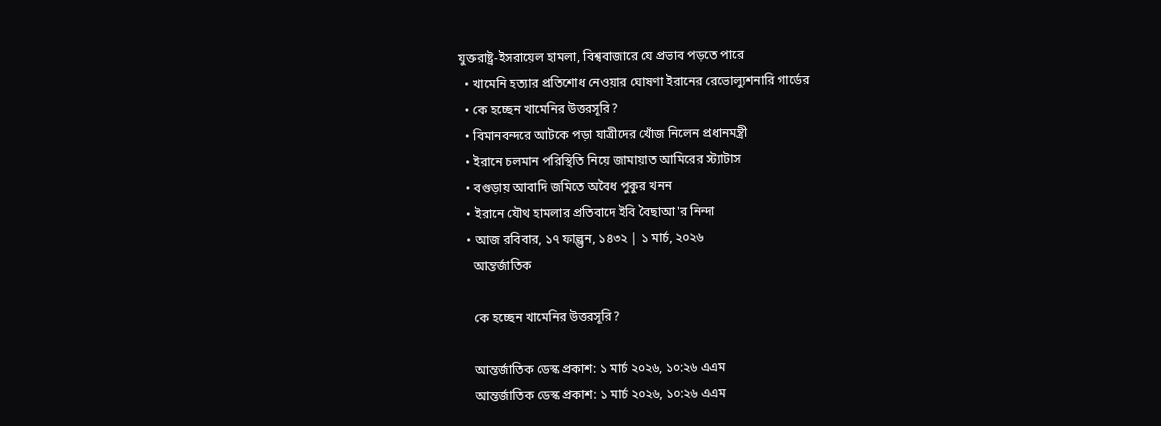যুক্তরাষ্ট্র-ইসরায়েল হামলা, বিশ্ববাজারে যে প্রভাব পড়তে পারে
  • খামেনি হত্যার প্রতিশোধ নেওয়ার ঘোষণা ইরানের রেভোল্যুশনারি গার্ডের
  • কে হচ্ছেন খামেনির উত্তরসূরি?
  • বিমানবন্দরে আটকে পড়া যাত্রীদের খোঁজ নিলেন প্রধানমন্ত্রী
  • ইরানে চলমান পরিস্থিতি নিয়ে জামায়াত আমিরের স্ট্যাটাস
  • বগুড়ায় আবাদি জমিতে অবৈধ পুকুর খনন
  • ইরানে যৌথ হামলার প্রতিবাদে ইবি বৈছাআ'র নিন্দা
  • আজ রবিবার, ১৭ ফাল্গুন, ১৪৩২ | ১ মার্চ, ২০২৬
    আন্তর্জাতিক

    কে হচ্ছেন খামেনির উত্তরসূরি?

    আন্তর্জাতিক ডেস্ক প্রকাশ: ১ মার্চ ২০২৬, ১০:২৬ এএম
    আন্তর্জাতিক ডেস্ক প্রকাশ: ১ মার্চ ২০২৬, ১০:২৬ এএম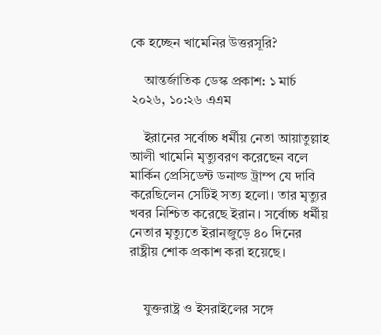কে হচ্ছেন খামেনির উত্তরসূরি?

    আন্তর্জাতিক ডেস্ক প্রকাশ: ১ মার্চ ২০২৬, ১০:২৬ এএম

    ইরানের সর্বোচ্চ ধর্মীয় নেতা আয়াতুল্লাহ আলী খামেনি মৃত্যুবরণ করেছেন বলে মার্কিন প্রেসিডেন্ট ডনাল্ড ট্রাম্প যে দাবি করেছিলেন সেটিই সত্য হলো। তার মৃত্যুর খবর নিশ্চিত করেছে ইরান। সর্বোচ্চ ধর্মীয় নেতার মৃত্যুতে ইরানজুড়ে ৪০ দিনের রাষ্ট্রীয় শোক প্রকাশ করা হয়েছে।


    যুক্তরাষ্ট্র ও ইসরাইলের সঙ্গে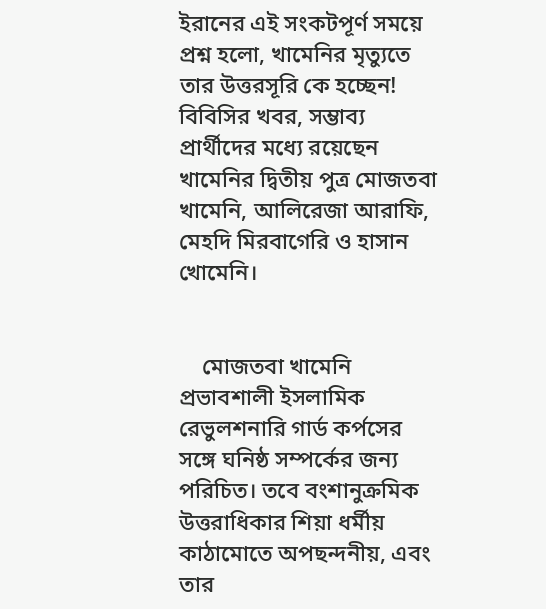ইরানের এই সংকটপূর্ণ সময়ে প্রশ্ন হলো, খামেনির মৃত্যুতে তার উত্তরসূরি কে হচ্ছেন! বিবিসির খবর, সম্ভাব্য প্রার্থীদের মধ্যে রয়েছেন খামেনির দ্বিতীয় পুত্র মোজতবা খামেনি, আলিরেজা আরাফি, মেহদি মিরবাগেরি ও হাসান খোমেনি।


    মোজতবা খামেনি প্রভাবশালী ইসলামিক রেভুলশনারি গার্ড কর্পসের সঙ্গে ঘনিষ্ঠ সম্পর্কের জন্য পরিচিত। তবে বংশানুক্রমিক উত্তরাধিকার শিয়া ধর্মীয় কাঠামোতে অপছন্দনীয়, এবং তার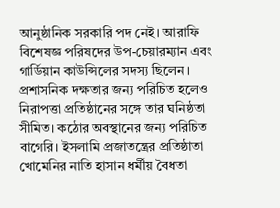আনুষ্ঠানিক সরকারি পদ নেই। আরাফি বিশেষজ্ঞ পরিষদের উপ-চেয়ারম্যান এবং গার্ডিয়ান কাউন্সিলের সদস্য ছিলেন। প্রশাসনিক দক্ষতার জন্য পরিচিত হলেও নিরাপত্তা প্রতিষ্ঠানের সঙ্গে তার ঘনিষ্ঠতা সীমিত। কঠোর অবস্থানের জন্য পরিচিত বাগেরি। ইসলামি প্রজাতন্ত্রের প্রতিষ্ঠাতা খোমেনির নাতি হাসান ধর্মীয় বৈধতা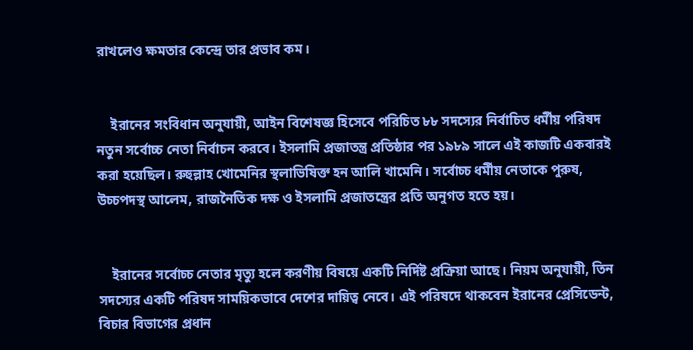রাখলেও ক্ষমতার কেন্দ্রে তার প্রভাব কম।


    ইরানের সংবিধান অনুযায়ী, আইন বিশেষজ্ঞ হিসেবে পরিচিত ৮৮ সদস্যের নির্বাচিত ধর্মীয় পরিষদ নতুন সর্বোচ্চ নেতা নির্বাচন করবে। ইসলামি প্রজাতন্ত্র প্রতিষ্ঠার পর ১৯৮৯ সালে এই কাজটি একবারই করা হয়েছিল। রুহুল্লাহ খোমেনির স্থলাভিষিক্ত হন আলি খামেনি। সর্বোচ্চ ধর্মীয় নেতাকে পুরুষ, উচ্চপদস্থ আলেম, রাজনৈতিক দক্ষ ও ইসলামি প্রজাতন্ত্রের প্রতি অনুগত হতে হয়।


    ইরানের সর্বোচ্চ নেতার মৃত্যু হলে করণীয় বিষয়ে একটি নির্দিষ্ট প্রক্রিয়া আছে। নিয়ম অনুযায়ী, তিন সদস্যের একটি পরিষদ সাময়িকভাবে দেশের দায়িত্ব নেবে। এই পরিষদে থাকবেন ইরানের প্রেসিডেন্ট, বিচার বিভাগের প্রধান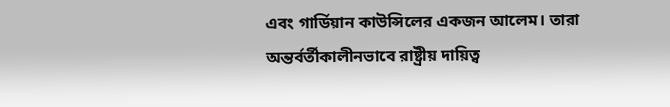এবং গার্ডিয়ান কাউন্সিলের একজন আলেম। তারা অন্তর্বর্তীকালীনভাবে রাষ্ট্রীয় দায়িত্ব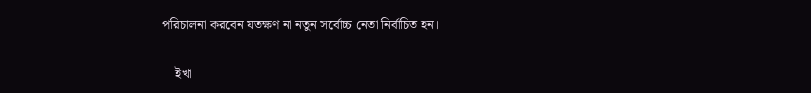পরিচালনা করবেন যতক্ষণ না নতুন সর্বোচ্চ নেতা নির্বাচিত হন।

    ইখা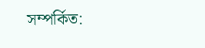সম্পর্কিত: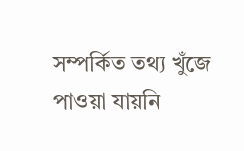সম্পর্কিত তথ্য খুঁজে পাওয়া যায়নি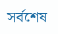সর্বশেষ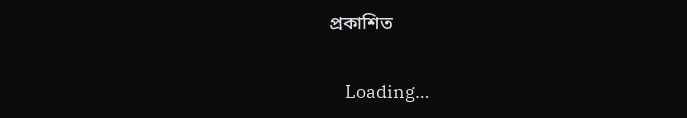প্রকাশিত

    Loading…